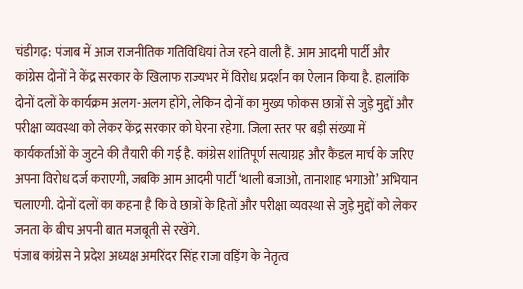चंडीगढ़: पंजाब में आज राजनीतिक गतिविधियां तेज रहने वाली हैं. आम आदमी पार्टी और कांग्रेस दोनों ने केंद्र सरकार के खिलाफ राज्यभर में विरोध प्रदर्शन का ऐलान किया है. हालांकि दोनों दलों के कार्यक्रम अलग-अलग होंगे, लेकिन दोनों का मुख्य फोकस छात्रों से जुड़े मुद्दों और परीक्षा व्यवस्था को लेकर केंद्र सरकार को घेरना रहेगा. जिला स्तर पर बड़ी संख्या में कार्यकर्ताओं के जुटने की तैयारी की गई है. कांग्रेस शांतिपूर्ण सत्याग्रह और कैंडल मार्च के जरिए अपना विरोध दर्ज कराएगी, जबकि आम आदमी पार्टी ‘थाली बजाओ, तानाशाह भगाओ’ अभियान चलाएगी. दोनों दलों का कहना है कि वे छात्रों के हितों और परीक्षा व्यवस्था से जुड़े मुद्दों को लेकर जनता के बीच अपनी बात मजबूती से रखेंगे.
पंजाब कांग्रेस ने प्रदेश अध्यक्ष अमरिंदर सिंह राजा वड़िंग के नेतृत्व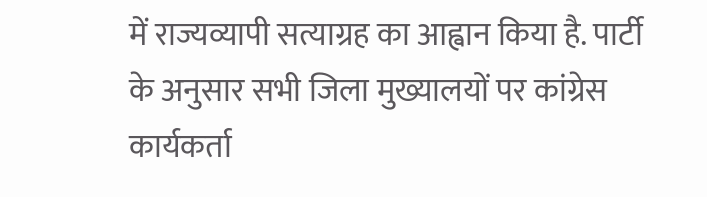में राज्यव्यापी सत्याग्रह का आह्वान किया है. पार्टी के अनुसार सभी जिला मुख्यालयों पर कांग्रेस कार्यकर्ता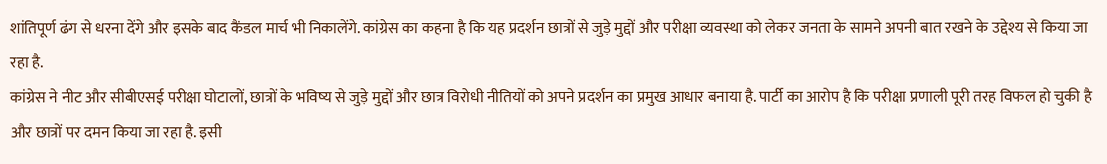शांतिपूर्ण ढंग से धरना देंगे और इसके बाद कैंडल मार्च भी निकालेंगे. कांग्रेस का कहना है कि यह प्रदर्शन छात्रों से जुड़े मुद्दों और परीक्षा व्यवस्था को लेकर जनता के सामने अपनी बात रखने के उद्देश्य से किया जा रहा है.
कांग्रेस ने नीट और सीबीएसई परीक्षा घोटालों, छात्रों के भविष्य से जुड़े मुद्दों और छात्र विरोधी नीतियों को अपने प्रदर्शन का प्रमुख आधार बनाया है. पार्टी का आरोप है कि परीक्षा प्रणाली पूरी तरह विफल हो चुकी है और छात्रों पर दमन किया जा रहा है. इसी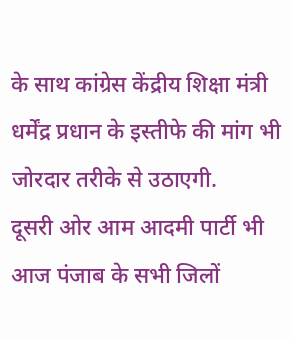के साथ कांग्रेस केंद्रीय शिक्षा मंत्री धर्मेंद्र प्रधान के इस्तीफे की मांग भी जोरदार तरीके से उठाएगी.
दूसरी ओर आम आदमी पार्टी भी आज पंजाब के सभी जिलों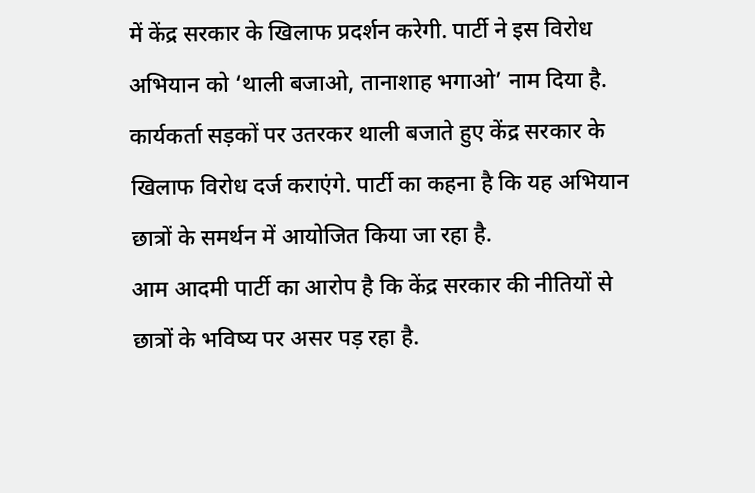में केंद्र सरकार के खिलाफ प्रदर्शन करेगी. पार्टी ने इस विरोध अभियान को ‘थाली बजाओ, तानाशाह भगाओ’ नाम दिया है. कार्यकर्ता सड़कों पर उतरकर थाली बजाते हुए केंद्र सरकार के खिलाफ विरोध दर्ज कराएंगे. पार्टी का कहना है कि यह अभियान छात्रों के समर्थन में आयोजित किया जा रहा है.
आम आदमी पार्टी का आरोप है कि केंद्र सरकार की नीतियों से छात्रों के भविष्य पर असर पड़ रहा है.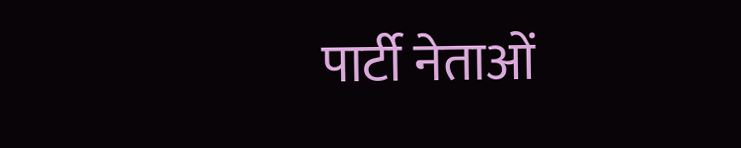पार्टी नेताओं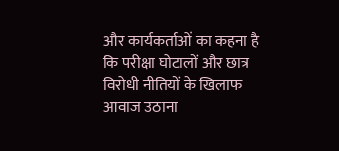और कार्यकर्ताओं का कहना है कि परीक्षा घोटालों और छात्र विरोधी नीतियों के खिलाफ आवाज उठाना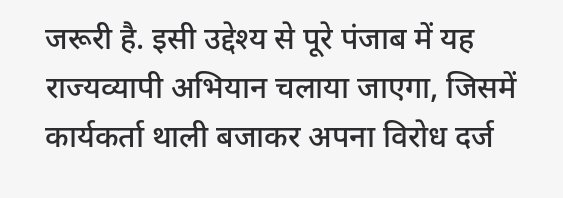जरूरी है. इसी उद्देश्य से पूरे पंजाब में यह राज्यव्यापी अभियान चलाया जाएगा, जिसमें कार्यकर्ता थाली बजाकर अपना विरोध दर्ज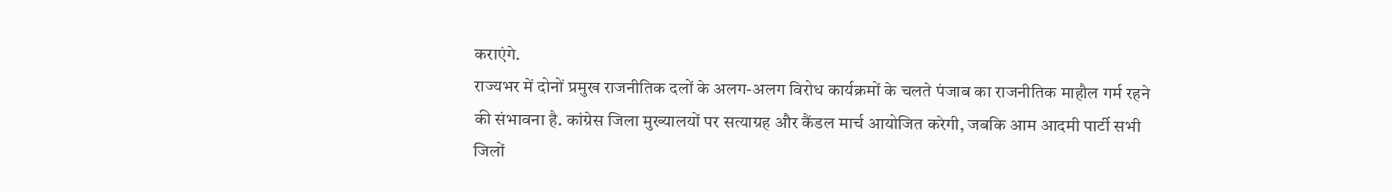कराएंगे.
राज्यभर में दोनों प्रमुख राजनीतिक दलों के अलग-अलग विरोध कार्यक्रमों के चलते पंजाब का राजनीतिक माहौल गर्म रहने की संभावना है. कांग्रेस जिला मुख्यालयों पर सत्याग्रह और कैंडल मार्च आयोजित करेगी, जबकि आम आदमी पार्टी सभी जिलों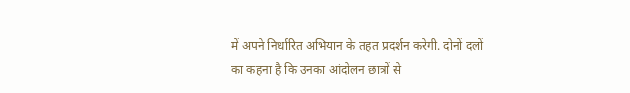में अपने निर्धारित अभियान के तहत प्रदर्शन करेगी. दोनों दलों का कहना है कि उनका आंदोलन छात्रों से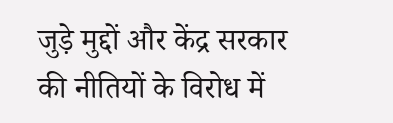जुड़े मुद्दों और केंद्र सरकार की नीतियों के विरोध में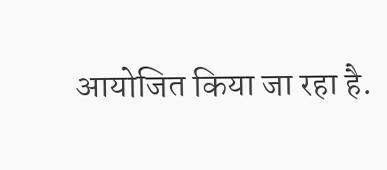आयोजित किया जा रहा है.